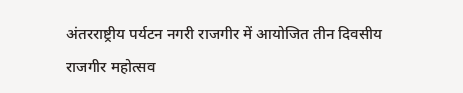अंतरराष्ट्रीय पर्यटन नगरी राजगीर में आयोजित तीन दिवसीय राजगीर महोत्सव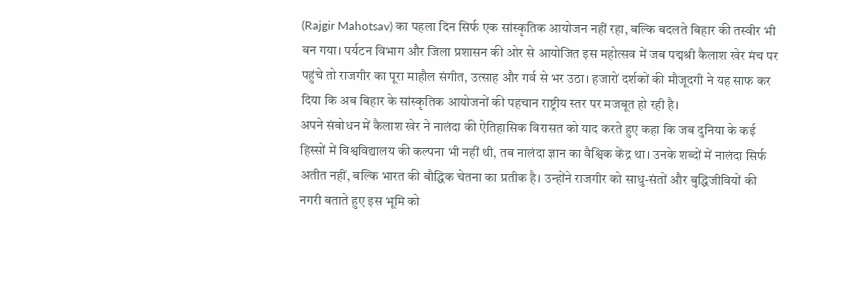(Rajgir Mahotsav) का पहला दिन सिर्फ एक सांस्कृतिक आयोजन नहीं रहा, बल्कि बदलते बिहार की तस्वीर भी बन गया। पर्यटन विभाग और जिला प्रशासन की ओर से आयोजित इस महोत्सव में जब पद्मश्री कैलाश खेर मंच पर पहुंचे तो राजगीर का पूरा माहौल संगीत, उत्साह और गर्व से भर उठा। हजारों दर्शकों की मौजूदगी ने यह साफ कर दिया कि अब बिहार के सांस्कृतिक आयोजनों की पहचान राष्ट्रीय स्तर पर मजबूत हो रही है।
अपने संबोधन में कैलाश खेर ने नालंदा की ऐतिहासिक विरासत को याद करते हुए कहा कि जब दुनिया के कई हिस्सों में विश्वविद्यालय की कल्पना भी नहीं थी, तब नालंदा ज्ञान का वैश्विक केंद्र था। उनके शब्दों में नालंदा सिर्फ अतीत नहीं, बल्कि भारत की बौद्धिक चेतना का प्रतीक है। उन्होंने राजगीर को साधु-संतों और बुद्धिजीवियों की नगरी बताते हुए इस भूमि को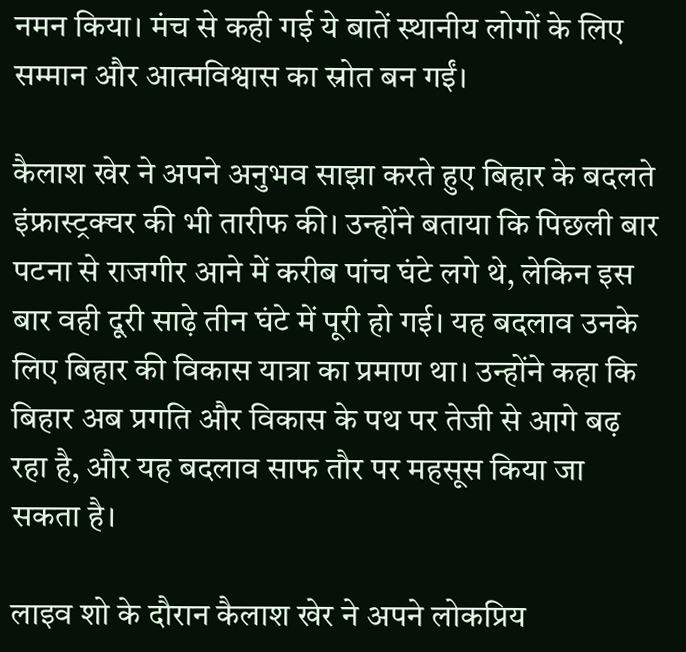नमन किया। मंच से कही गई ये बातें स्थानीय लोगों के लिए सम्मान और आत्मविश्वास का स्रोत बन गईं।

कैलाश खेर ने अपने अनुभव साझा करते हुए बिहार के बदलते इंफ्रास्ट्रक्चर की भी तारीफ की। उन्होंने बताया कि पिछली बार पटना से राजगीर आने में करीब पांच घंटे लगे थे, लेकिन इस बार वही दूरी साढ़े तीन घंटे में पूरी हो गई। यह बदलाव उनके लिए बिहार की विकास यात्रा का प्रमाण था। उन्होंने कहा कि बिहार अब प्रगति और विकास के पथ पर तेजी से आगे बढ़ रहा है, और यह बदलाव साफ तौर पर महसूस किया जा सकता है।

लाइव शो के दौरान कैलाश खेर ने अपने लोकप्रिय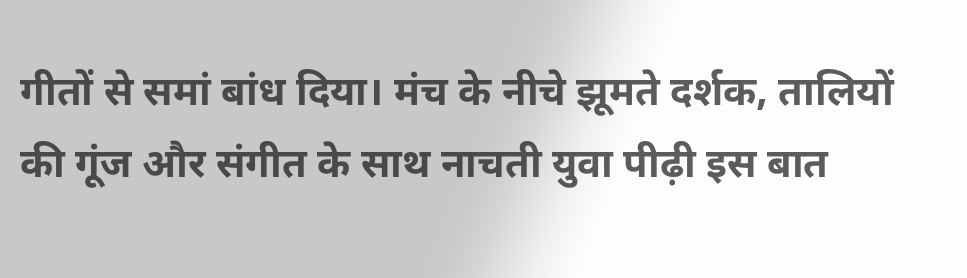गीतों से समां बांध दिया। मंच के नीचे झूमते दर्शक, तालियों की गूंज और संगीत के साथ नाचती युवा पीढ़ी इस बात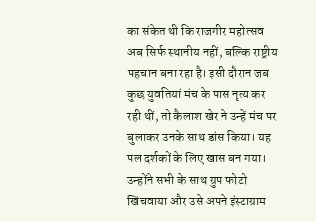का संकेत थी कि राजगीर महोत्सव अब सिर्फ स्थानीय नहीं, बल्कि राष्ट्रीय पहचान बना रहा है। इसी दौरान जब कुछ युवतियां मंच के पास नृत्य कर रही थीं, तो कैलाश खेर ने उन्हें मंच पर बुलाकर उनके साथ डांस किया। यह पल दर्शकों के लिए खास बन गया। उन्होंने सभी के साथ ग्रुप फोटो खिंचवाया और उसे अपने इंस्टाग्राम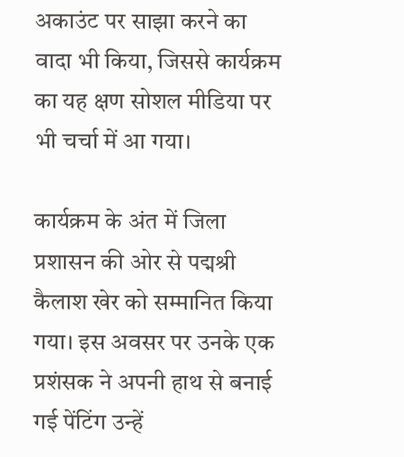अकाउंट पर साझा करने का वादा भी किया, जिससे कार्यक्रम का यह क्षण सोशल मीडिया पर भी चर्चा में आ गया।

कार्यक्रम के अंत में जिला प्रशासन की ओर से पद्मश्री कैलाश खेर को सम्मानित किया गया। इस अवसर पर उनके एक प्रशंसक ने अपनी हाथ से बनाई गई पेंटिंग उन्हें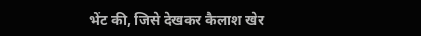भेंट की, जिसे देखकर कैलाश खेर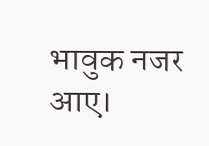भावुक नजर आए।